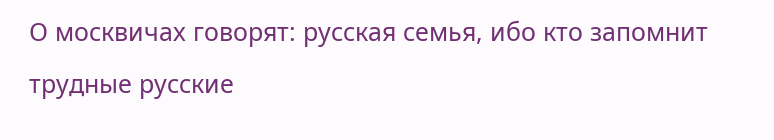О москвичах говорят: русская семья, ибо кто запомнит трудные русские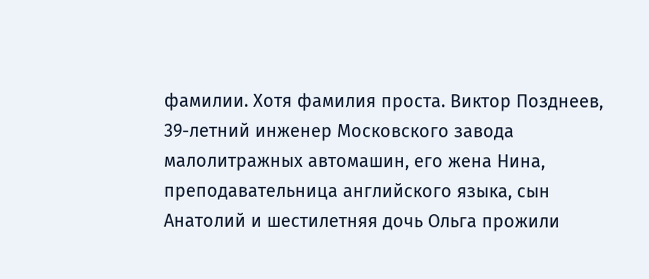фамилии. Хотя фамилия проста. Виктор Позднеев, 39-летний инженер Московского завода малолитражных автомашин, его жена Нина, преподавательница английского языка, сын Анатолий и шестилетняя дочь Ольга прожили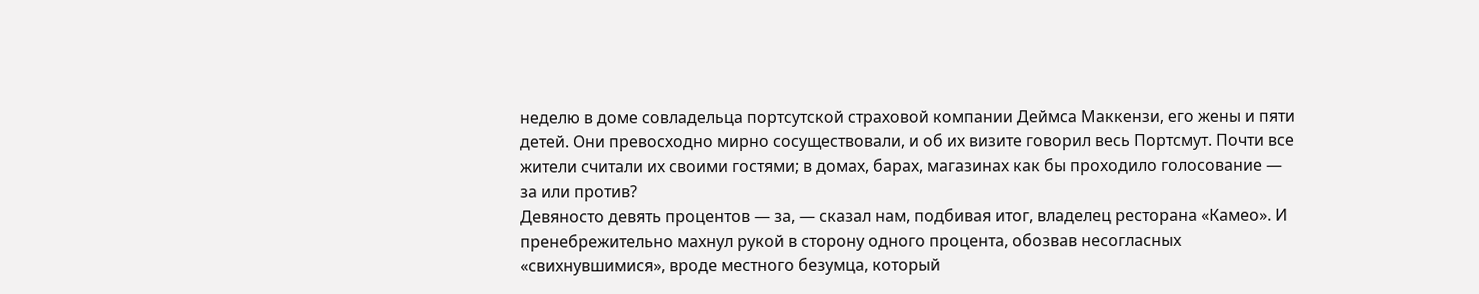неделю в доме совладельца портсутской страховой компании Деймса Маккензи, его жены и пяти детей. Они превосходно мирно сосуществовали, и об их визите говорил весь Портсмут. Почти все жители считали их своими гостями; в домах, барах, магазинах как бы проходило голосование — за или против?
Девяносто девять процентов — за, — сказал нам, подбивая итог, владелец ресторана «Камео». И пренебрежительно махнул рукой в сторону одного процента, обозвав несогласных «свихнувшимися», вроде местного безумца, который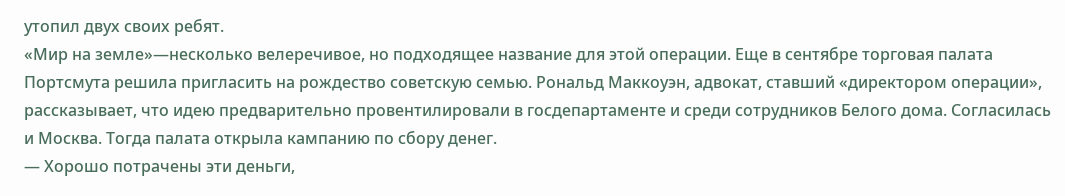утопил двух своих ребят.
«Мир на земле»—несколько велеречивое, но подходящее название для этой операции. Еще в сентябре торговая палата Портсмута решила пригласить на рождество советскую семью. Рональд Маккоуэн, адвокат, ставший «директором операции», рассказывает, что идею предварительно провентилировали в госдепартаменте и среди сотрудников Белого дома. Согласилась и Москва. Тогда палата открыла кампанию по сбору денег.
— Хорошо потрачены эти деньги,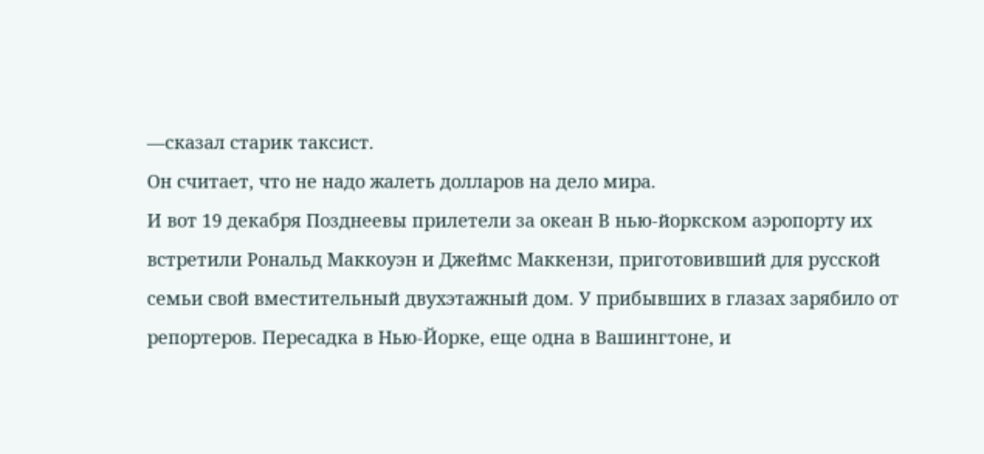—сказал старик таксист.
Он считает, что не надо жалеть долларов на дело мира.
И вот 19 декабря Позднеевы прилетели за океан В нью-йоркском аэропорту их встретили Рональд Маккоуэн и Джеймс Маккензи, приготовивший для русской семьи свой вместительный двухэтажный дом. У прибывших в глазах зарябило от репортеров. Пересадка в Нью-Йорке, еще одна в Вашингтоне, и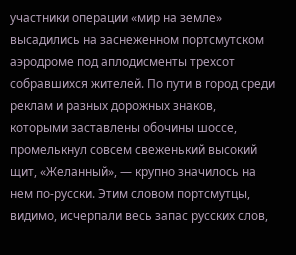участники операции «мир на земле» высадились на заснеженном портсмутском аэродроме под аплодисменты трехсот собравшихся жителей. По пути в город среди реклам и разных дорожных знаков, которыми заставлены обочины шоссе, промелькнул совсем свеженький высокий щит, «Желанный», — крупно значилось на нем по-русски. Этим словом портсмутцы, видимо, исчерпали весь запас русских слов,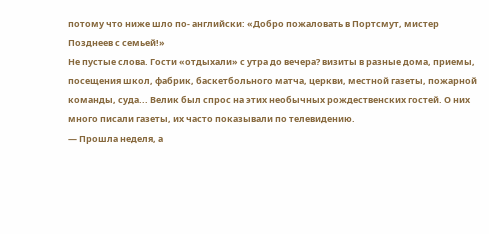потому что ниже шло по- английски: «Добро пожаловать в Портсмут, мистер Позднеев с семьей!»
Не пустые слова. Гости «отдыхали» с утра до вечера? визиты в разные дома, приемы, посещения школ, фабрик, баскетбольного матча, церкви, местной газеты, пожарной команды, суда... Велик был спрос на этих необычных рождественских гостей. О них много писали газеты, их часто показывали по телевидению.
— Прошла неделя, а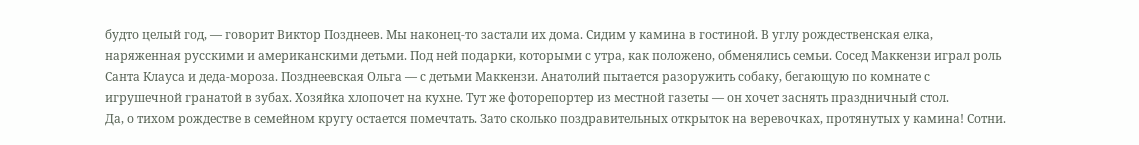будто целый год, — говорит Виктор Позднеев. Мы наконец-то застали их дома. Сидим у камина в гостиной. В углу рождественская елка, наряженная русскими и американскими детьми. Под ней подарки, которыми с утра, как положено, обменялись семьи. Сосед Маккензи играл роль Санта Клауса и деда-мороза. Позднеевская Ольга — с детьми Маккензи. Анатолий пытается разоружить собаку, бегающую по комнате с игрушечной гранатой в зубах. Хозяйка хлопочет на кухне. Тут же фоторепортер из местной газеты — он хочет заснять праздничный стол.
Да, о тихом рождестве в семейном кругу остается помечтать. Зато сколько поздравительных открыток на веревочках, протянутых у камина! Сотни.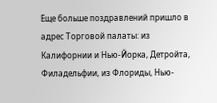Еще больше поздравлений пришло в адрес Торговой палаты: из Калифорнии и Нью-Йорка, Детройта, Филадельфии, из Флориды, Нью-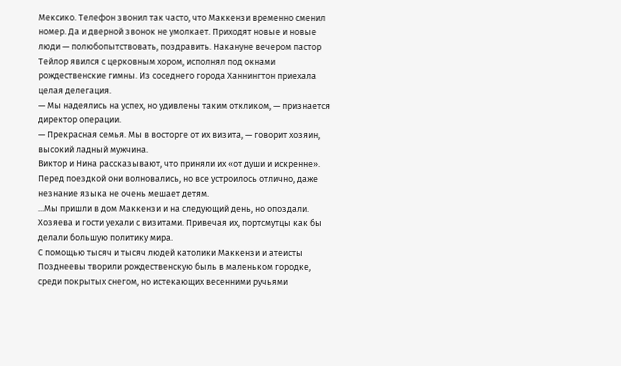Мексико. Телефон звонил так часто, что Маккензи временно сменил номер. Да и дверной звонок не умолкает. Приходят новые и новые люди — полюбопытствовать, поздравить. Накануне вечером пастор Тейлор явился с церковным хором, исполнял под окнами рождественские гимны. Из соседнего города Ханнингтон приехала целая делегация.
— Мы надеялись на успех, но удивлены таким откликом, — признается директор операции.
— Прекрасная семья. Мы в восторге от их визита, — говорит хозяин, высокий ладный мужчина.
Виктор и Нина рассказывают, что приняли их «от души и искренне». Перед поездкой они волновались, но все устроилось отлично, даже незнание языка не очень мешает детям.
...Мы пришли в дом Маккензи и на следующий день, но опоздали. Хозяева и гости уехали с визитами. Привечая их, портсмутцы как бы делали большую политику мира.
С помощью тысяч и тысяч людей католики Маккензи и атеисты Позднеевы творили рождественскую быль в маленьком городке, среди покрытых снегом, но истекающих весенними ручьями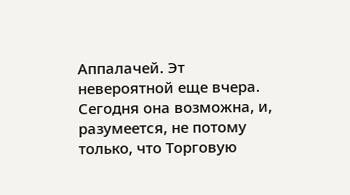Аппалачей. Эт невероятной еще вчера. Сегодня она возможна, и, разумеется, не потому только, что Торговую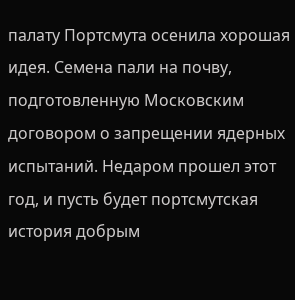палату Портсмута осенила хорошая идея. Семена пали на почву, подготовленную Московским договором о запрещении ядерных испытаний. Недаром прошел этот год, и пусть будет портсмутская история добрым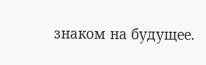знаком на будущее.